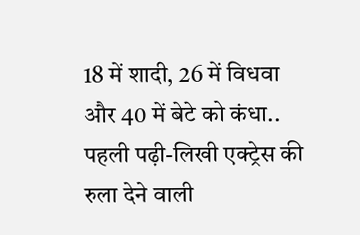18 में शादी, 26 में विधवा और 40 में बेटे को कंधा.. पहली पढ़ी-लिखी एक्ट्रेस की रुला देने वाली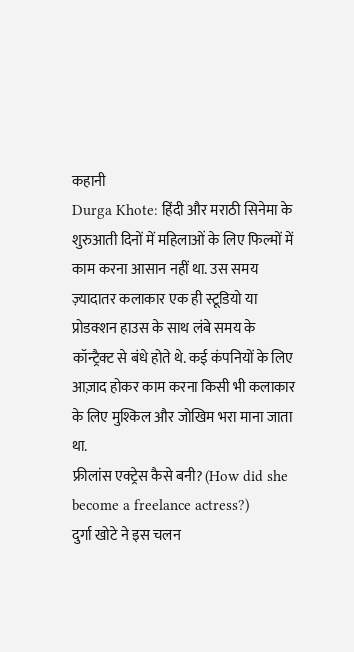कहानी
Durga Khote: हिंदी और मराठी सिनेमा के शुरुआती दिनों में महिलाओं के लिए फिल्मों में काम करना आसान नहीं था. उस समय ज़्यादातर कलाकार एक ही स्टूडियो या प्रोडक्शन हाउस के साथ लंबे समय के कॉन्ट्रैक्ट से बंधे होते थे. कई कंपनियों के लिए आज़ाद होकर काम करना किसी भी कलाकार के लिए मुश्किल और जोखिम भरा माना जाता था.
फ्रीलांस एक्ट्रेस कैसे बनी? (How did she become a freelance actress?)
दुर्गा खोटे ने इस चलन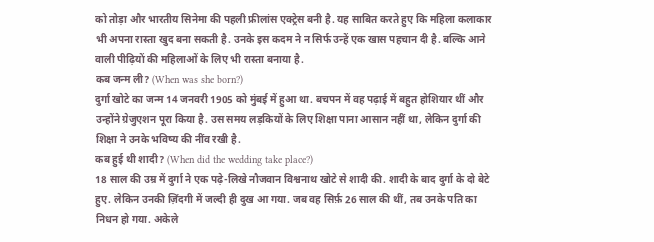को तोड़ा और भारतीय सिनेमा की पहली फ्रीलांस एक्ट्रेस बनी है. यह साबित करते हुए कि महिला कलाकार भी अपना रास्ता खुद बना सकती है. उनके इस कदम ने न सिर्फ उन्हें एक खास पहचान दी है. बल्कि आने वाली पीढ़ियों की महिलाओं के लिए भी रास्ता बनाया है.
कब जन्म ली? (When was she born?)
दुर्गा खोटे का जन्म 14 जनवरी 1905 को मुंबई में हुआ था. बचपन में वह पढ़ाई में बहुत होशियार थीं और उन्होंने ग्रेजुएशन पूरा किया है. उस समय लड़कियों के लिए शिक्षा पाना आसान नहीं था, लेकिन दुर्गा की शिक्षा ने उनके भविष्य की नींव रखी है.
कब हुई थी शादी? (When did the wedding take place?)
18 साल की उम्र में दुर्गा ने एक पढ़े-लिखे नौजवान विश्वनाथ खोटे से शादी की. शादी के बाद दुर्गा के दो बेटे हुए. लेकिन उनकी ज़िंदगी में जल्दी ही दुख आ गया. जब वह सिर्फ़ 26 साल की थीं, तब उनके पति का निधन हो गया. अकेले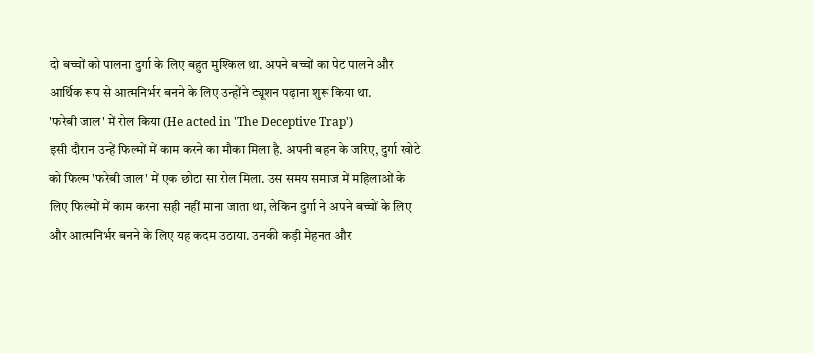दो बच्चों को पालना दुर्गा के लिए बहुत मुश्किल था. अपने बच्चों का पेट पालने और आर्थिक रूप से आत्मनिर्भर बनने के लिए उन्होंने ट्यूशन पढ़ाना शुरू किया था.
'फरेबी जाल' में रोल किया (He acted in 'The Deceptive Trap')
इसी दौरान उन्हें फिल्मों में काम करने का मौका मिला है. अपनी बहन के जरिए, दुर्गा खोटे को फिल्म 'फरेबी जाल' में एक छोटा सा रोल मिला. उस समय समाज में महिलाओं के लिए फिल्मों में काम करना सही नहीं माना जाता था, लेकिन दुर्गा ने अपने बच्चों के लिए और आत्मनिर्भर बनने के लिए यह कदम उठाया. उनकी कड़ी मेहनत और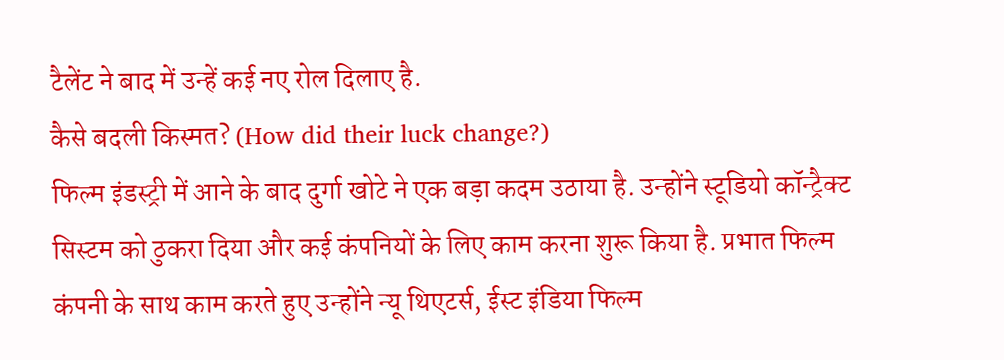टैलेंट ने बाद में उन्हें कई नए रोल दिलाए है.
कैसे बदली किस्मत? (How did their luck change?)
फिल्म इंडस्ट्री में आने के बाद दुर्गा खोटे ने एक बड़ा कदम उठाया है. उन्होंने स्टूडियो कॉन्ट्रैक्ट सिस्टम को ठुकरा दिया और कई कंपनियों के लिए काम करना शुरू किया है. प्रभात फिल्म कंपनी के साथ काम करते हुए उन्होंने न्यू थिएटर्स, ईस्ट इंडिया फिल्म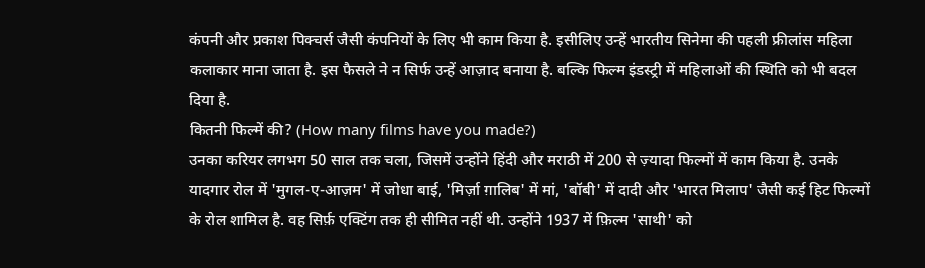कंपनी और प्रकाश पिक्चर्स जैसी कंपनियों के लिए भी काम किया है. इसीलिए उन्हें भारतीय सिनेमा की पहली फ्रीलांस महिला कलाकार माना जाता है. इस फैसले ने न सिर्फ उन्हें आज़ाद बनाया है. बल्कि फिल्म इंडस्ट्री में महिलाओं की स्थिति को भी बदल दिया है.
कितनी फिल्में की? (How many films have you made?)
उनका करियर लगभग 50 साल तक चला, जिसमें उन्होंने हिंदी और मराठी में 200 से ज़्यादा फिल्मों में काम किया है. उनके यादगार रोल में 'मुगल-ए-आज़म' में जोधा बाई, 'मिर्ज़ा ग़ालिब' में मां, 'बॉबी' में दादी और 'भारत मिलाप' जैसी कई हिट फिल्मों के रोल शामिल है. वह सिर्फ़ एक्टिंग तक ही सीमित नहीं थी. उन्होंने 1937 में फ़िल्म 'साथी' को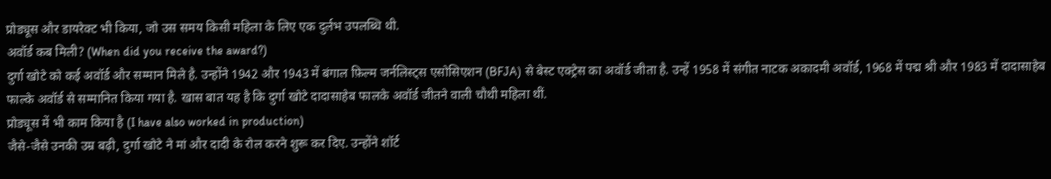प्रोड्यूस और डायरेक्ट भी किया, जो उस समय किसी महिला के लिए एक दुर्लभ उपलब्धि थी.
अवॉर्ड कब मिली? (When did you receive the award?)
दुर्गा खोटे को कई अवॉर्ड और सम्मान मिले है. उन्होंने 1942 और 1943 में बंगाल फ़िल्म जर्नलिस्ट्स एसोसिएशन (BFJA) से बेस्ट एक्ट्रेस का अवॉर्ड जीता है. उन्हें 1958 में संगीत नाटक अकादमी अवॉर्ड, 1968 में पद्म श्री और 1983 में दादासाहेब फाल्के अवॉर्ड से सम्मानित किया गया है. खास बात यह है कि दुर्गा खोटे दादासाहेब फालके अवॉर्ड जीतने वाली चौथी महिला थीं.
प्रोड्यूस में भी काम किया है (I have also worked in production)
जैसे-जैसे उनकी उम्र बढ़ी, दुर्गा खोटे ने मां और दादी के रोल करने शुरू कर दिए. उन्होंने शॉर्ट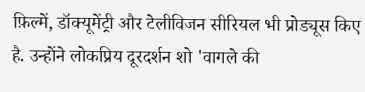फ़िल्में, डॉक्यूमेंट्री और टेलीविजन सीरियल भी प्रोड्यूस किए है. उन्होंने लोकप्रिय दूरदर्शन शो 'वागले की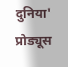दुनिया' प्रोड्यूस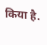किया है.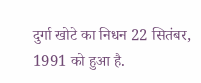दुर्गा खोटे का निधन 22 सितंबर, 1991 को हुआ है.